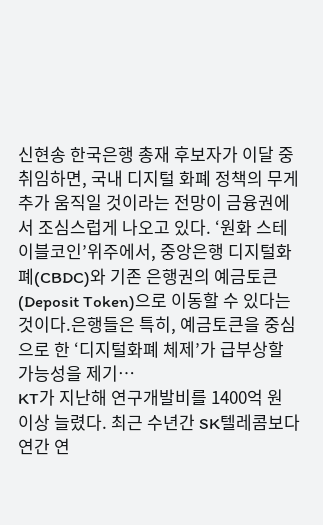신현송 한국은행 총재 후보자가 이달 중 취임하면, 국내 디지털 화폐 정책의 무게추가 움직일 것이라는 전망이 금융권에서 조심스럽게 나오고 있다. ‘원화 스테이블코인’위주에서, 중앙은행 디지털화폐(CBDC)와 기존 은행권의 예금토큰(Deposit Token)으로 이동할 수 있다는 것이다.은행들은 특히, 예금토큰을 중심으로 한 ‘디지털화폐 체제’가 급부상할 가능성을 제기…
KT가 지난해 연구개발비를 1400억 원 이상 늘렸다. 최근 수년간 SK텔레콤보다 연간 연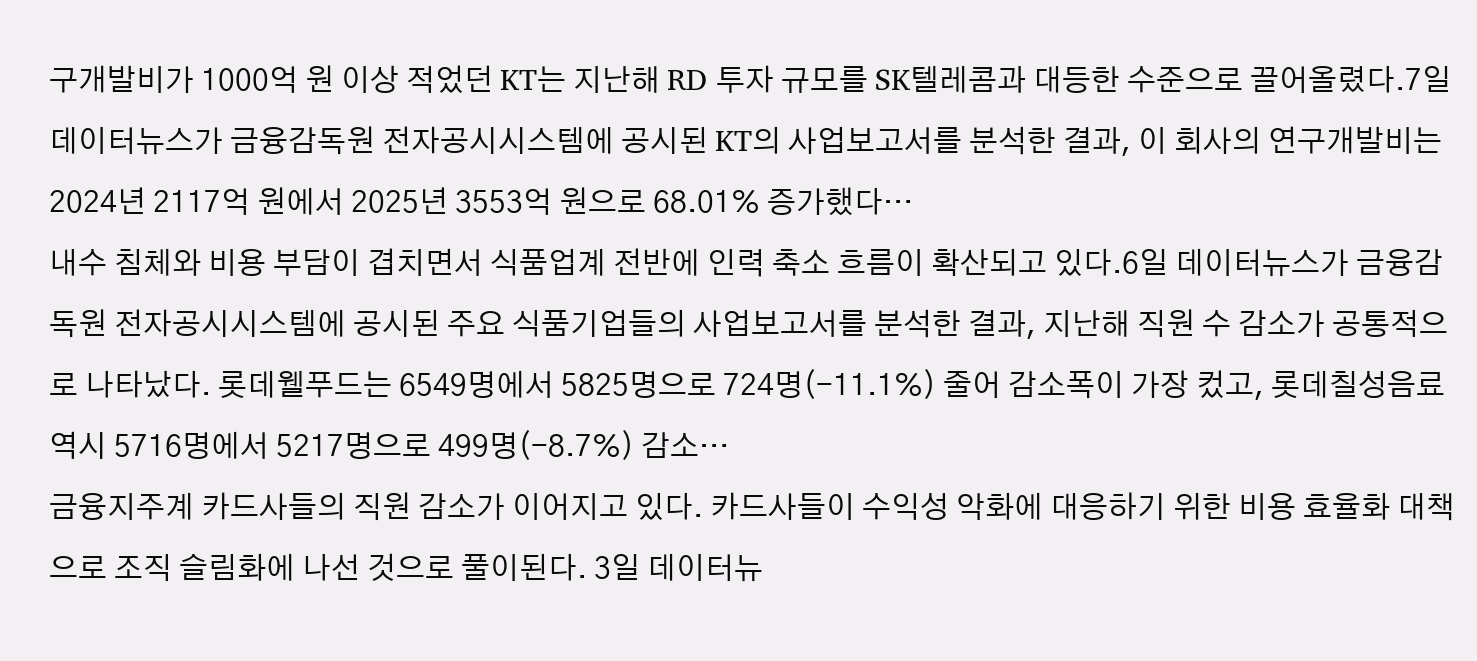구개발비가 1000억 원 이상 적었던 KT는 지난해 RD 투자 규모를 SK텔레콤과 대등한 수준으로 끌어올렸다.7일 데이터뉴스가 금융감독원 전자공시시스템에 공시된 KT의 사업보고서를 분석한 결과, 이 회사의 연구개발비는 2024년 2117억 원에서 2025년 3553억 원으로 68.01% 증가했다…
내수 침체와 비용 부담이 겹치면서 식품업계 전반에 인력 축소 흐름이 확산되고 있다.6일 데이터뉴스가 금융감독원 전자공시시스템에 공시된 주요 식품기업들의 사업보고서를 분석한 결과, 지난해 직원 수 감소가 공통적으로 나타났다. 롯데웰푸드는 6549명에서 5825명으로 724명(-11.1%) 줄어 감소폭이 가장 컸고, 롯데칠성음료 역시 5716명에서 5217명으로 499명(-8.7%) 감소…
금융지주계 카드사들의 직원 감소가 이어지고 있다. 카드사들이 수익성 악화에 대응하기 위한 비용 효율화 대책으로 조직 슬림화에 나선 것으로 풀이된다. 3일 데이터뉴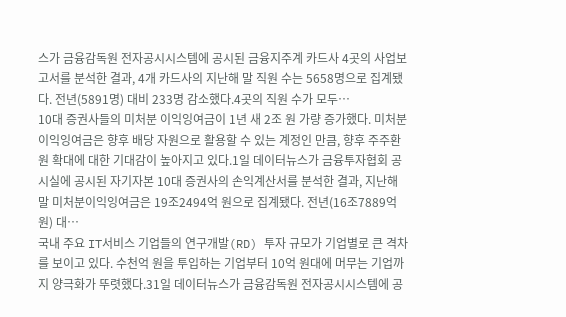스가 금융감독원 전자공시시스템에 공시된 금융지주계 카드사 4곳의 사업보고서를 분석한 결과, 4개 카드사의 지난해 말 직원 수는 5658명으로 집계됐다. 전년(5891명) 대비 233명 감소했다.4곳의 직원 수가 모두…
10대 증권사들의 미처분 이익잉여금이 1년 새 2조 원 가량 증가했다. 미처분 이익잉여금은 향후 배당 자원으로 활용할 수 있는 계정인 만큼, 향후 주주환원 확대에 대한 기대감이 높아지고 있다.1일 데이터뉴스가 금융투자협회 공시실에 공시된 자기자본 10대 증권사의 손익계산서를 분석한 결과, 지난해 말 미처분이익잉여금은 19조2494억 원으로 집계됐다. 전년(16조7889억 원) 대…
국내 주요 IT서비스 기업들의 연구개발(RD) 투자 규모가 기업별로 큰 격차를 보이고 있다. 수천억 원을 투입하는 기업부터 10억 원대에 머무는 기업까지 양극화가 뚜렷했다.31일 데이터뉴스가 금융감독원 전자공시시스템에 공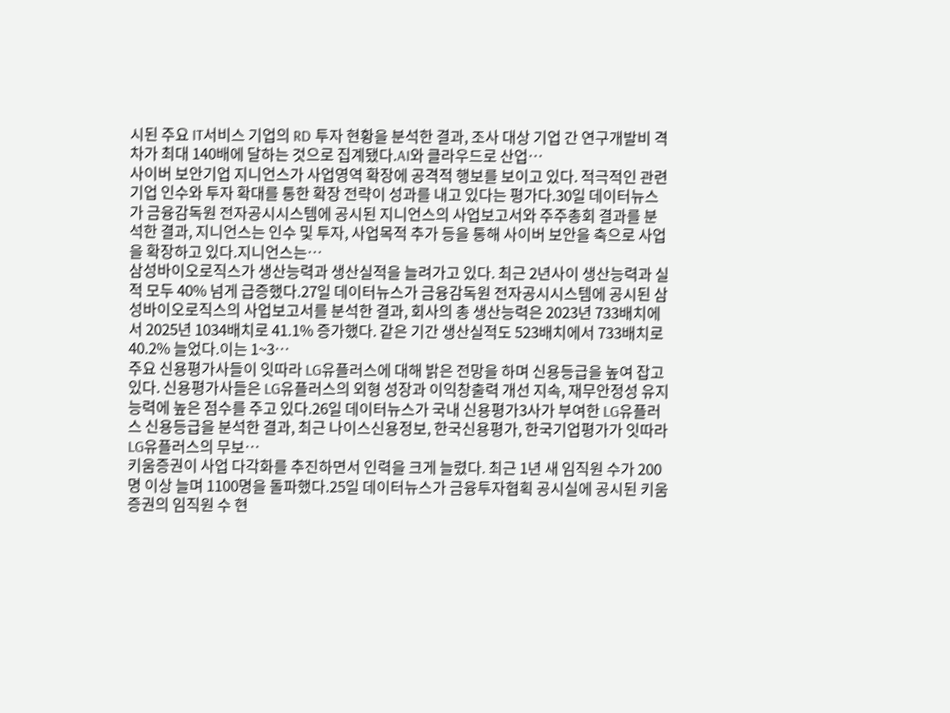시된 주요 IT서비스 기업의 RD 투자 현황을 분석한 결과, 조사 대상 기업 간 연구개발비 격차가 최대 140배에 달하는 것으로 집계됐다.AI와 클라우드로 산업…
사이버 보안기업 지니언스가 사업영역 확장에 공격적 행보를 보이고 있다. 적극적인 관련 기업 인수와 투자 확대를 통한 확장 전략이 성과를 내고 있다는 평가다.30일 데이터뉴스가 금융감독원 전자공시시스템에 공시된 지니언스의 사업보고서와 주주총회 결과를 분석한 결과, 지니언스는 인수 및 투자, 사업목적 추가 등을 통해 사이버 보안을 축으로 사업을 확장하고 있다.지니언스는…
삼성바이오로직스가 생산능력과 생산실적을 늘려가고 있다. 최근 2년사이 생산능력과 실적 모두 40% 넘게 급증했다.27일 데이터뉴스가 금융감독원 전자공시시스템에 공시된 삼성바이오로직스의 사업보고서를 분석한 결과, 회사의 총 생산능력은 2023년 733배치에서 2025년 1034배치로 41.1% 증가했다. 같은 기간 생산실적도 523배치에서 733배치로 40.2% 늘었다.이는 1~3…
주요 신용평가사들이 잇따라 LG유플러스에 대해 밝은 전망을 하며 신용등급을 높여 잡고 있다. 신용평가사들은 LG유플러스의 외형 성장과 이익창출력 개선 지속, 재무안정성 유지 능력에 높은 점수를 주고 있다.26일 데이터뉴스가 국내 신용평가3사가 부여한 LG유플러스 신용등급을 분석한 결과, 최근 나이스신용정보, 한국신용평가, 한국기업평가가 잇따라 LG유플러스의 무보…
키움증권이 사업 다각화를 추진하면서 인력을 크게 늘렸다. 최근 1년 새 임직원 수가 200명 이상 늘며 1100명을 돌파했다.25일 데이터뉴스가 금융투자협획 공시실에 공시된 키움증권의 임직원 수 현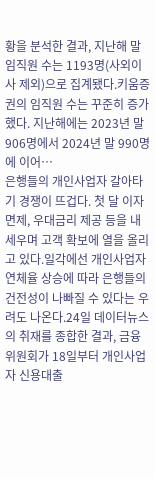황을 분석한 결과, 지난해 말 임직원 수는 1193명(사외이사 제외)으로 집계됐다.키움증권의 임직원 수는 꾸준히 증가했다. 지난해에는 2023년 말 906명에서 2024년 말 990명에 이어…
은행들의 개인사업자 갈아타기 경쟁이 뜨겁다. 첫 달 이자 면제, 우대금리 제공 등을 내세우며 고객 확보에 열을 올리고 있다.일각에선 개인사업자 연체율 상승에 따라 은행들의 건전성이 나빠질 수 있다는 우려도 나온다.24일 데이터뉴스의 취재를 종합한 결과, 금융위원회가 18일부터 개인사업자 신용대출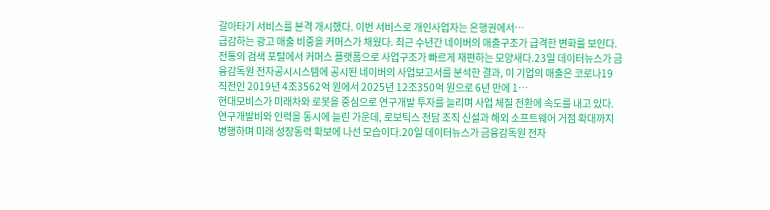갈아타기 서비스를 본격 개시했다. 이번 서비스로 개인사업자는 은행권에서…
급감하는 광고 매출 비중을 커머스가 채웠다. 최근 수년간 네이버의 매출구조가 급격한 변화를 보인다. 전통의 검색 포털에서 커머스 플랫폼으로 사업구조가 빠르게 재편하는 모양새다.23일 데이터뉴스가 금융감독원 전자공시시스템에 공시된 네이버의 사업보고서를 분석한 결과, 이 기업의 매출은 코로나19 직전인 2019년 4조3562억 원에서 2025년 12조350억 원으로 6년 만에 1…
현대모비스가 미래차와 로봇을 중심으로 연구개발 투자를 늘리며 사업 체질 전환에 속도를 내고 있다. 연구개발비와 인력을 동시에 늘린 가운데, 로보틱스 전담 조직 신설과 해외 소프트웨어 거점 확대까지 병행하며 미래 성장동력 확보에 나선 모습이다.20일 데이터뉴스가 금융감독원 전자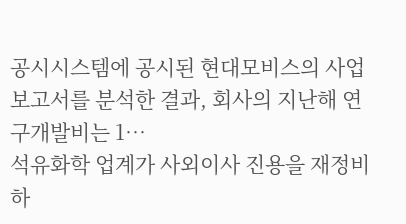공시시스템에 공시된 현대모비스의 사업보고서를 분석한 결과, 회사의 지난해 연구개발비는 1…
석유화학 업계가 사외이사 진용을 재정비하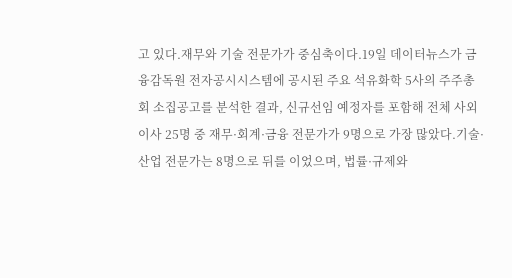고 있다.재무와 기술 전문가가 중심축이다.19일 데이터뉴스가 금융감독원 전자공시시스템에 공시된 주요 석유화학 5사의 주주총회 소집공고를 분석한 결과, 신규선임 예정자를 포함해 전체 사외이사 25명 중 재무·회계·금융 전문가가 9명으로 가장 많았다.기술·산업 전문가는 8명으로 뒤를 이었으며, 법률·규제와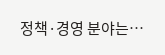정책·경영 분야는…